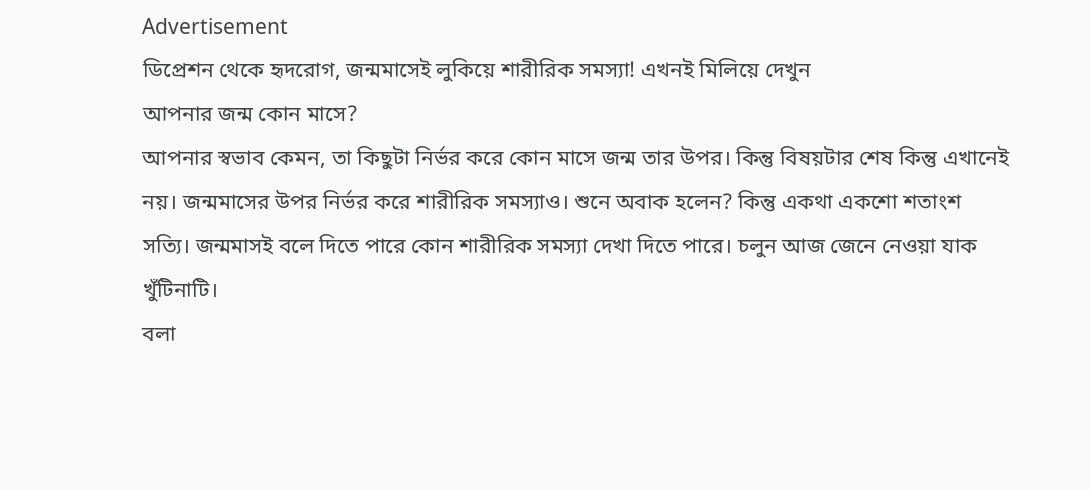Advertisement
ডিপ্রেশন থেকে হৃদরোগ, জন্মমাসেই লুকিয়ে শারীরিক সমস্যা! এখনই মিলিয়ে দেখুন
আপনার জন্ম কোন মাসে?
আপনার স্বভাব কেমন, তা কিছুটা নির্ভর করে কোন মাসে জন্ম তার উপর। কিন্তু বিষয়টার শেষ কিন্তু এখানেই নয়। জন্মমাসের উপর নির্ভর করে শারীরিক সমস্যাও। শুনে অবাক হলেন? কিন্তু একথা একশো শতাংশ সত্যি। জন্মমাসই বলে দিতে পারে কোন শারীরিক সমস্যা দেখা দিতে পারে। চলুন আজ জেনে নেওয়া যাক খুঁটিনাটি।
বলা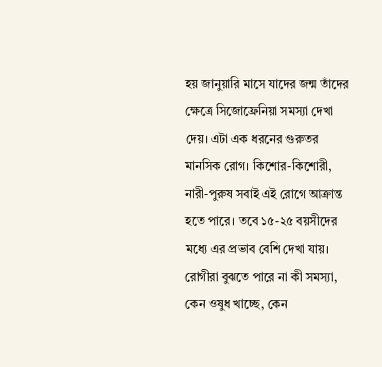হয় জানুয়ারি মাসে যাদের জন্ম তাঁদের ক্ষেত্রে সিজোফ্রেনিয়া সমস্যা দেখা দেয়। এটা এক ধরনের গুরুতর মানসিক রোগ। কিশোর-কিশোরী, নারী-পুরুষ সবাই এই রোগে আক্রান্ত হতে পারে। তবে ১৫-২৫ বয়সীদের মধ্যে এর প্রভাব বেশি দেখা যায়। রোগীরা বুঝতে পারে না কী সমস্যা, কেন ওষুধ খাচ্ছে, কেন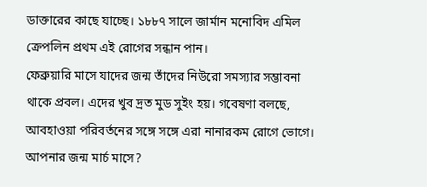ডাক্তারের কাছে যাচ্ছে। ১৮৮৭ সালে জার্মান মনোবিদ এমিল ক্রেপলিন প্রথম এই রোগের সন্ধান পান।
ফেব্রুয়ারি মাসে যাদের জন্ম তাঁদের নিউরো সমস্যার সম্ভাবনা থাকে প্রবল। এদের খুব দ্রত মুড সুইং হয়। গবেষণা বলছে, আবহাওয়া পরিবর্তনের সঙ্গে সঙ্গে এরা নানারকম রোগে ভোগে।
আপনার জন্ম মার্চ মাসে?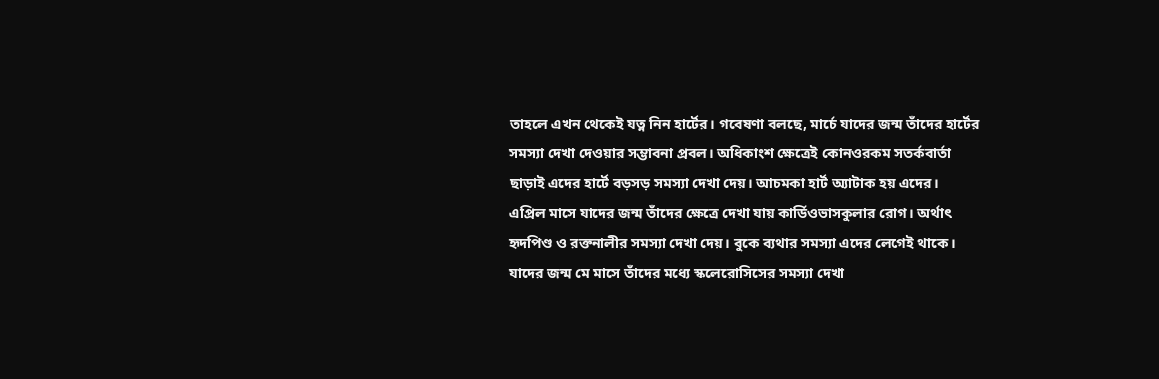তাহলে এখন থেকেই যত্ন নিন হার্টের। গবেষণা বলছে, মার্চে যাদের জন্ম তাঁদের হার্টের সমস্যা দেখা দেওয়ার সম্ভাবনা প্রবল। অধিকাংশ ক্ষেত্রেই কোনওরকম সতর্কবার্তা ছাড়াই এদের হার্টে বড়সড় সমস্যা দেখা দেয়। আচমকা হার্ট অ্যাটাক হয় এদের।
এপ্রিল মাসে যাদের জন্ম তাঁদের ক্ষেত্রে দেখা যায় কার্ডিওভাসকুলার রোগ। অর্থাৎ হৃদপিণ্ড ও রক্তনালীর সমস্যা দেখা দেয়। বুকে ব্যথার সমস্যা এদের লেগেই থাকে।
যাদের জন্ম মে মাসে তাঁদের মধ্যে স্কলেরোসিসের সমস্যা দেখা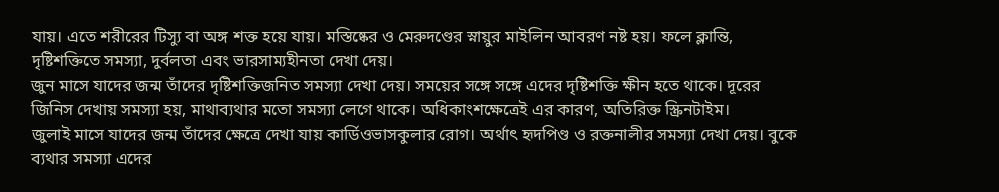যায়। এতে শরীরের টিস্যু বা অঙ্গ শক্ত হয়ে যায়। মস্তিষ্কের ও মেরুদণ্ডের স্নায়ুর মাইলিন আবরণ নষ্ট হয়। ফলে ক্লান্তি, দৃষ্টিশক্তিতে সমস্যা, দুর্বলতা এবং ভারসাম্যহীনতা দেখা দেয়।
জুন মাসে যাদের জন্ম তাঁদের দৃষ্টিশক্তিজনিত সমস্যা দেখা দেয়। সময়ের সঙ্গে সঙ্গে এদের দৃষ্টিশক্তি ক্ষীন হতে থাকে। দূরের জিনিস দেখায় সমস্যা হয়, মাথাব্যথার মতো সমস্যা লেগে থাকে। অধিকাংশক্ষেত্রেই এর কারণ, অতিরিক্ত স্ক্রিনটাইম।
জুলাই মাসে যাদের জন্ম তাঁদের ক্ষেত্রে দেখা যায় কার্ডিওভাসকুলার রোগ। অর্থাৎ হৃদপিণ্ড ও রক্তনালীর সমস্যা দেখা দেয়। বুকে ব্যথার সমস্যা এদের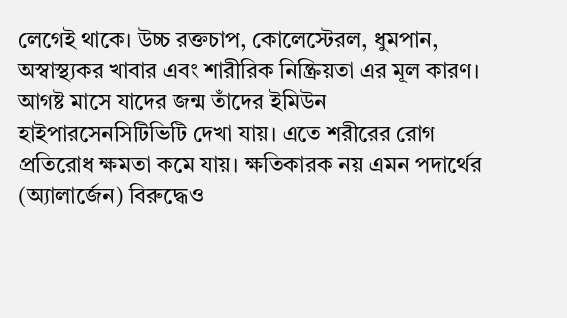লেগেই থাকে। উচ্চ রক্তচাপ, কোলেস্টেরল, ধুমপান, অস্বাস্থ্যকর খাবার এবং শারীরিক নিষ্ক্রিয়তা এর মূল কারণ।
আগষ্ট মাসে যাদের জন্ম তাঁদের ইমিউন হাইপারসেনসিটিভিটি দেখা যায়। এতে শরীরের রোগ প্রতিরোধ ক্ষমতা কমে যায়। ক্ষতিকারক নয় এমন পদার্থের (অ্যালার্জেন) বিরুদ্ধেও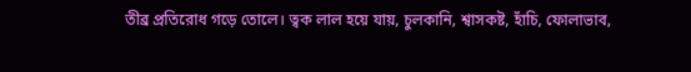তীব্র প্রতিরোধ গড়ে তোলে। ত্বক লাল হয়ে যায়, চুলকানি, শ্বাসকষ্ট, হাঁচি, ফোলাভাব,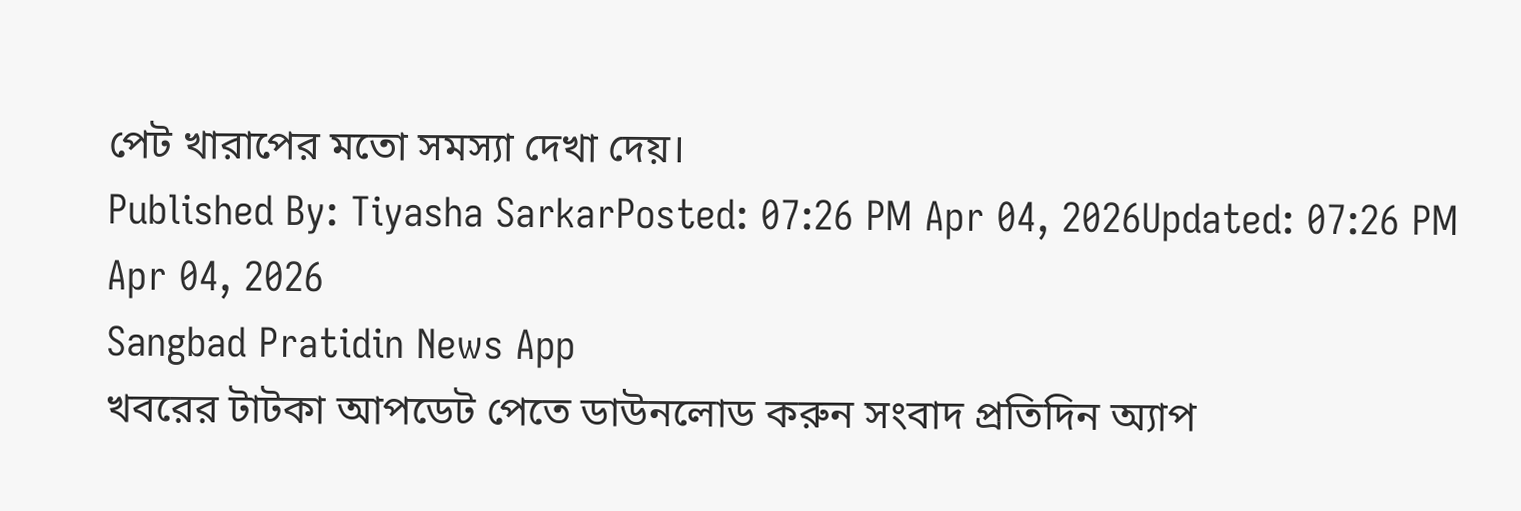পেট খারাপের মতো সমস্যা দেখা দেয়।
Published By: Tiyasha SarkarPosted: 07:26 PM Apr 04, 2026Updated: 07:26 PM Apr 04, 2026
Sangbad Pratidin News App
খবরের টাটকা আপডেট পেতে ডাউনলোড করুন সংবাদ প্রতিদিন অ্যাপ